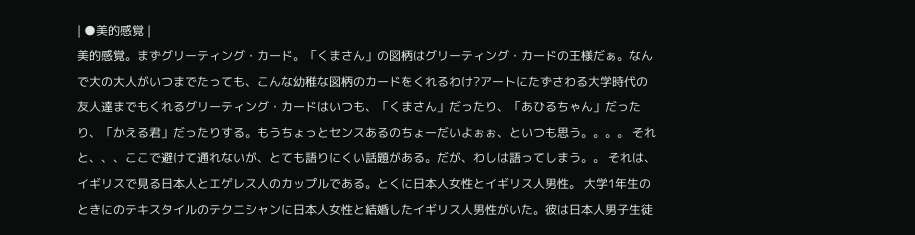| ●美的感覚 |
美的感覚。まずグリーティング・カード。「くまさん」の図柄はグリーティング・カードの王様だぁ。なんで大の大人がいつまでたっても、こんな幼稚な図柄のカードをくれるわけ?アートにたずさわる大学時代の友人達までもくれるグリーティング・カードはいつも、「くまさん」だったり、「あひるちゃん」だったり、「かえる君」だったりする。もうちょっとセンスあるのちょーだいよぉぉ、といつも思う。。。。 それと、、、ここで避けて通れないが、とても語りにくい話題がある。だが、わしは語ってしまう。。 それは、イギリスで見る日本人とエゲレス人のカップルである。とくに日本人女性とイギリス人男性。 大学1年生のときにのテキスタイルのテクニシャンに日本人女性と結婚したイギリス人男性がいた。彼は日本人男子生徒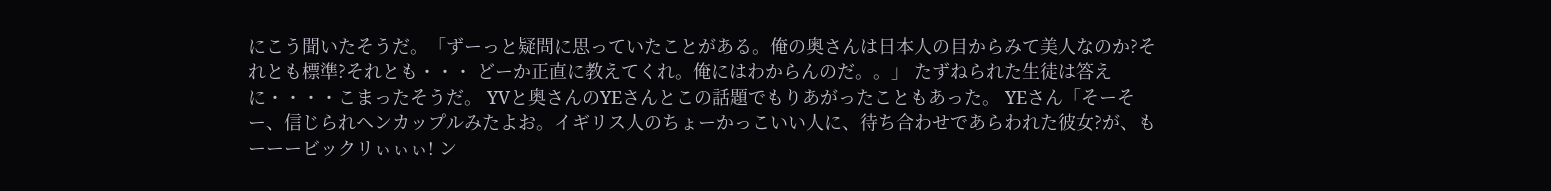にこう聞いたそうだ。「ずーっと疑問に思っていたことがある。俺の奥さんは日本人の目からみて美人なのか?それとも標準?それとも・・・ どーか正直に教えてくれ。俺にはわからんのだ。。」 たずねられた生徒は答えに・・・・こまったそうだ。 YVと奥さんのYEさんとこの話題でもりあがったこともあった。 YEさん「そーそー、信じられヘンカップルみたよお。イギリス人のちょーかっこいい人に、待ち合わせであらわれた彼女?が、もーーービックリぃぃぃ! ン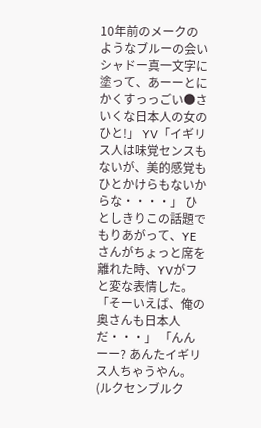10年前のメークのようなブルーの会いシャドー真一文字に塗って、あーーとにかくすっっごい●さいくな日本人の女のひと!」 YV「イギリス人は味覚センスもないが、美的感覚もひとかけらもないからな・・・・」 ひとしきりこの話題でもりあがって、YEさんがちょっと席を離れた時、YVがフと変な表情した。 「そーいえば、俺の奥さんも日本人だ・・・」 「んんーー? あんたイギリス人ちゃうやん。(ルクセンブルク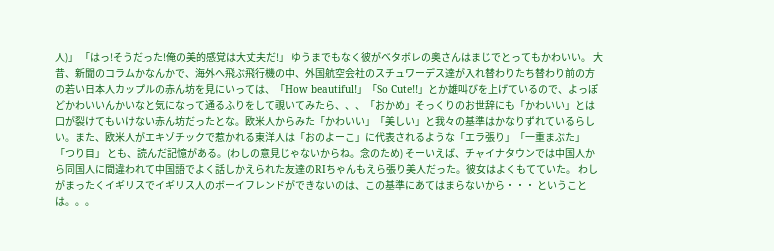人)」 「はっ!そうだった!俺の美的感覚は大丈夫だ!」 ゆうまでもなく彼がベタボレの奥さんはまじでとってもかわいい。 大昔、新聞のコラムかなんかで、海外へ飛ぶ飛行機の中、外国航空会社のスチュワーデス達が入れ替わりたち替わり前の方の若い日本人カップルの赤ん坊を見にいっては、「How beautiful!」「So Cute!!」とか雄叫びを上げているので、よっぽどかわいいんかいなと気になって通るふりをして覗いてみたら、、、「おかめ」そっくりのお世辞にも「かわいい」とは口が裂けてもいけない赤ん坊だったとな。欧米人からみた「かわいい」「美しい」と我々の基準はかなりずれているらしい。また、欧米人がエキゾチックで惹かれる東洋人は「おのよーこ」に代表されるような「エラ張り」「一重まぶた」「つり目」 とも、読んだ記憶がある。(わしの意見じゃないからね。念のため) そーいえば、チャイナタウンでは中国人から同国人に間違われて中国語でよく話しかえられた友達のRIちゃんもえら張り美人だった。彼女はよくもてていた。 わしがまったくイギリスでイギリス人のボーイフレンドができないのは、この基準にあてはまらないから・・・ ということは。。。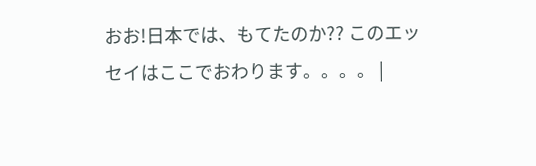おお!日本では、もてたのか?? このエッセイはここでおわります。。。。 |